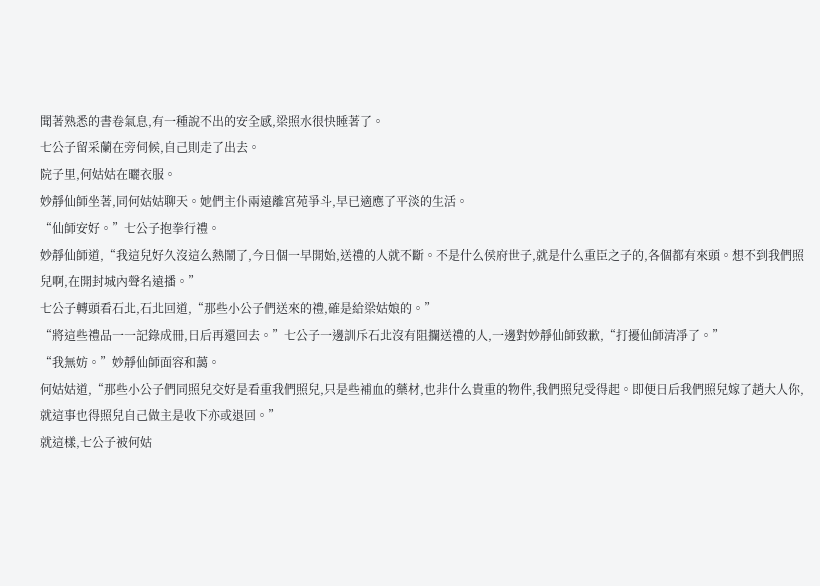聞著熟悉的書卷氣息,有一種說不出的安全感,梁照水很快睡著了。
七公子留采蘭在旁伺候,自己則走了出去。
院子里,何姑姑在曬衣服。
妙靜仙師坐著,同何姑姑聊天。她們主仆兩遠離宮苑爭斗,早已適應了平淡的生活。
“仙師安好。”七公子抱拳行禮。
妙靜仙師道,“我這兒好久沒這么熱鬧了,今日個一早開始,送禮的人就不斷。不是什么侯府世子,就是什么重臣之子的,各個都有來頭。想不到我們照兒啊,在開封城內聲名遠播。”
七公子轉頭看石北,石北回道,“那些小公子們送來的禮,確是給梁姑娘的。”
“將這些禮品一一記錄成冊,日后再還回去。”七公子一邊訓斥石北沒有阻攔送禮的人,一邊對妙靜仙師致歉,“打擾仙師清凈了。”
“我無妨。”妙靜仙師面容和藹。
何姑姑道,“那些小公子們同照兒交好是看重我們照兒,只是些補血的藥材,也非什么貴重的物件,我們照兒受得起。即便日后我們照兒嫁了趙大人你,就這事也得照兒自己做主是收下亦或退回。”
就這樣,七公子被何姑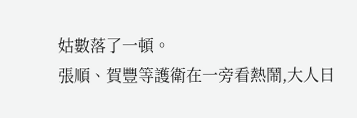姑數落了一頓。
張順、賀豐等護衛在一旁看熱鬧,大人日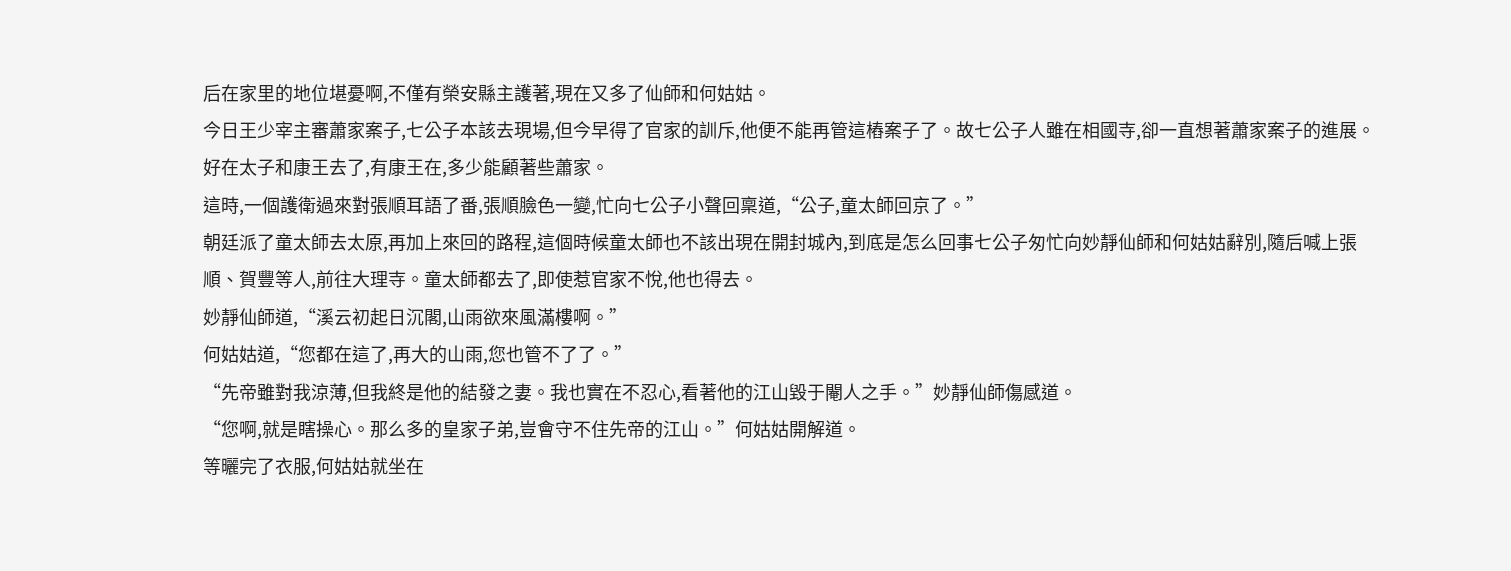后在家里的地位堪憂啊,不僅有榮安縣主護著,現在又多了仙師和何姑姑。
今日王少宰主審蕭家案子,七公子本該去現場,但今早得了官家的訓斥,他便不能再管這樁案子了。故七公子人雖在相國寺,卻一直想著蕭家案子的進展。好在太子和康王去了,有康王在,多少能顧著些蕭家。
這時,一個護衛過來對張順耳語了番,張順臉色一變,忙向七公子小聲回稟道,“公子,童太師回京了。”
朝廷派了童太師去太原,再加上來回的路程,這個時候童太師也不該出現在開封城內,到底是怎么回事七公子匆忙向妙靜仙師和何姑姑辭別,隨后喊上張順、賀豐等人,前往大理寺。童太師都去了,即使惹官家不悅,他也得去。
妙靜仙師道,“溪云初起日沉閣,山雨欲來風滿樓啊。”
何姑姑道,“您都在這了,再大的山雨,您也管不了了。”
“先帝雖對我涼薄,但我終是他的結發之妻。我也實在不忍心,看著他的江山毀于閹人之手。”妙靜仙師傷感道。
“您啊,就是瞎操心。那么多的皇家子弟,豈會守不住先帝的江山。”何姑姑開解道。
等曬完了衣服,何姑姑就坐在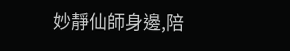妙靜仙師身邊,陪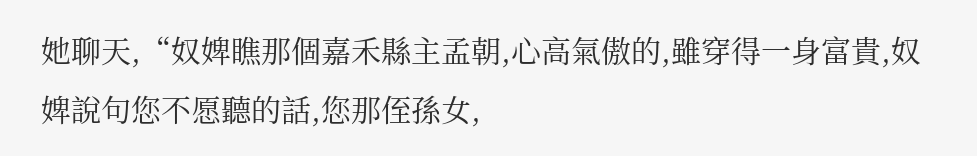她聊天,“奴婢瞧那個嘉禾縣主孟朝,心高氣傲的,雖穿得一身富貴,奴婢說句您不愿聽的話,您那侄孫女,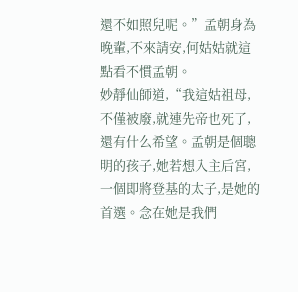還不如照兒呢。”孟朝身為晚輩,不來請安,何姑姑就這點看不慣孟朝。
妙靜仙師道,“我這姑祖母,不僅被廢,就連先帝也死了,還有什么希望。孟朝是個聰明的孩子,她若想入主后宮,一個即將登基的太子,是她的首選。念在她是我們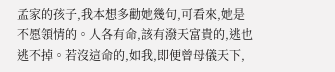孟家的孩子,我本想多勸她幾句,可看來,她是不愿領情的。人各有命,該有潑天富貴的,逃也逃不掉。若沒這命的,如我,即便曾母儀天下,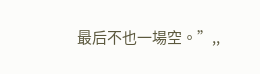最后不也一場空。”,,